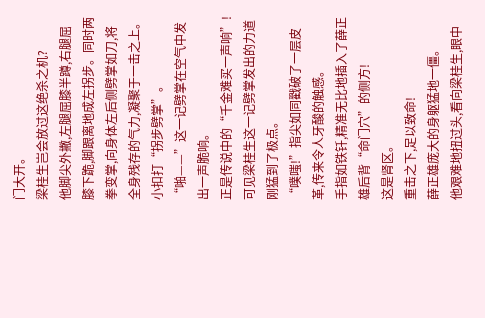门大开。
梁桂生岂会放过这绝杀之机?
他脚尖外撇,左腿屈膝半蹲,右腿屈膝下跪,脚跟离地成左拐步。同时两拳变掌,向身体左后侧劈掌如刀,将全身残存的气力,凝聚于一击之上。
小扣打“拐步劈掌”。
“啪——”这一记劈掌在空气中发出一声脆响。
正是传说中的“千金难买一声响”!
可见梁桂生这一记劈掌发出的力道刚猛到了极点。
“噗嗤!”指尖如同戳破了一层皮革,传来令人牙酸的触感。
手指如铁钎,精准无比地插入了薛正雄后背“命门穴”的侧方!
这是肾区。
重击之下,足以致命!
薛正雄庞大的身躯猛地一僵。
他艰难地扭过头,看向梁桂生,眼中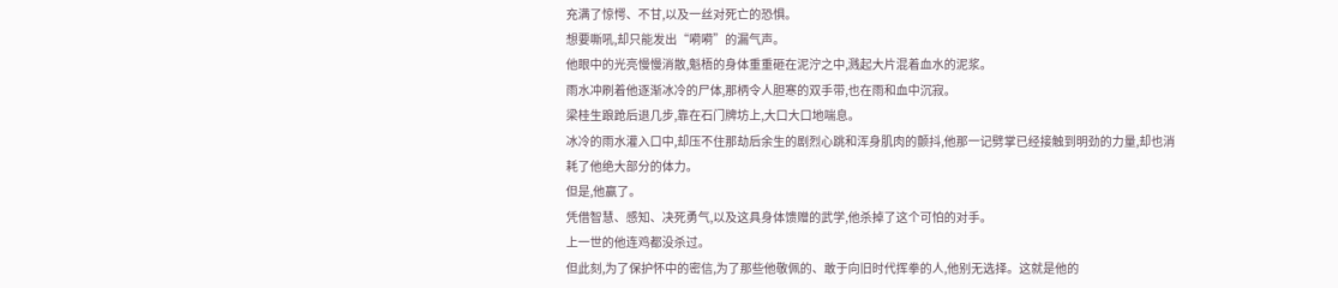充满了惊愕、不甘,以及一丝对死亡的恐惧。
想要嘶吼,却只能发出“嗬嗬”的漏气声。
他眼中的光亮慢慢消散,魁梧的身体重重砸在泥泞之中,溅起大片混着血水的泥浆。
雨水冲刷着他逐渐冰冷的尸体,那柄令人胆寒的双手带,也在雨和血中沉寂。
梁桂生踉跄后退几步,靠在石门牌坊上,大口大口地喘息。
冰冷的雨水灌入口中,却压不住那劫后余生的剧烈心跳和浑身肌肉的颤抖,他那一记劈掌已经接触到明劲的力量,却也消耗了他绝大部分的体力。
但是,他赢了。
凭借智慧、感知、决死勇气,以及这具身体馈赠的武学,他杀掉了这个可怕的对手。
上一世的他连鸡都没杀过。
但此刻,为了保护怀中的密信,为了那些他敬佩的、敢于向旧时代挥拳的人,他别无选择。这就是他的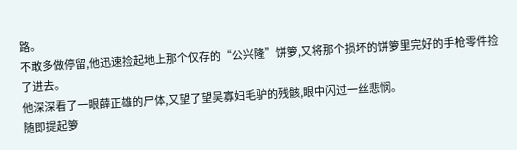路。
不敢多做停留,他迅速捡起地上那个仅存的“公兴隆”饼箩,又将那个损坏的饼箩里完好的手枪零件捡了进去。
他深深看了一眼薛正雄的尸体,又望了望吴寡妇毛驴的残骸,眼中闪过一丝悲悯。
随即提起箩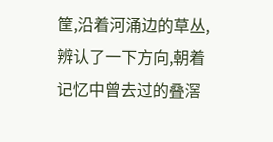筐,沿着河涌边的草丛,辨认了一下方向,朝着记忆中曾去过的叠滘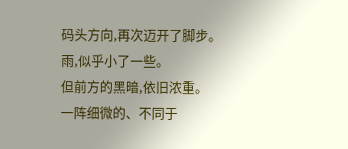码头方向,再次迈开了脚步。
雨,似乎小了一些。
但前方的黑暗,依旧浓重。
一阵细微的、不同于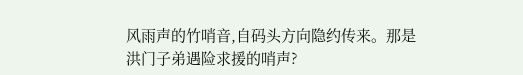风雨声的竹哨音,自码头方向隐约传来。那是洪门子弟遇险求援的哨声?